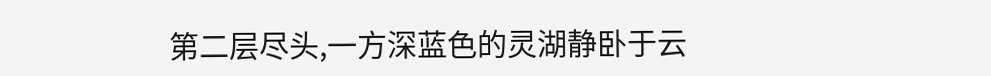第二层尽头,一方深蓝色的灵湖静卧于云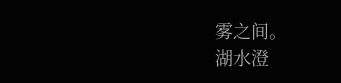雾之间。
湖水澄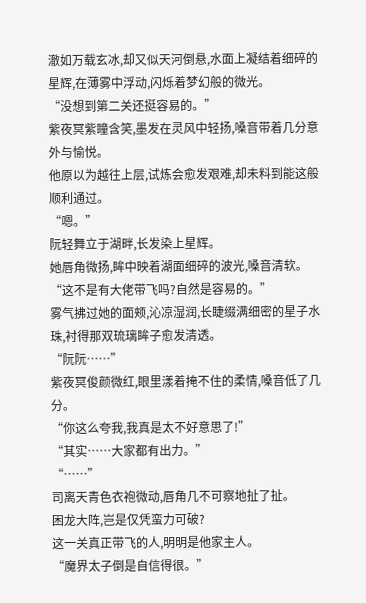澈如万载玄冰,却又似天河倒悬,水面上凝结着细碎的星辉,在薄雾中浮动,闪烁着梦幻般的微光。
“没想到第二关还挺容易的。”
紫夜冥紫瞳含笑,墨发在灵风中轻扬,嗓音带着几分意外与愉悦。
他原以为越往上层,试炼会愈发艰难,却未料到能这般顺利通过。
“嗯。”
阮轻舞立于湖畔,长发染上星辉。
她唇角微扬,眸中映着湖面细碎的波光,嗓音清软。
“这不是有大佬带飞吗?自然是容易的。”
雾气拂过她的面颊,沁凉湿润,长睫缀满细密的星子水珠,衬得那双琉璃眸子愈发清透。
“阮阮……”
紫夜冥俊颜微红,眼里漾着掩不住的柔情,嗓音低了几分。
“你这么夸我,我真是太不好意思了!”
“其实……大家都有出力。”
“……”
司离天青色衣袍微动,唇角几不可察地扯了扯。
困龙大阵,岂是仅凭蛮力可破?
这一关真正带飞的人,明明是他家主人。
“魔界太子倒是自信得很。”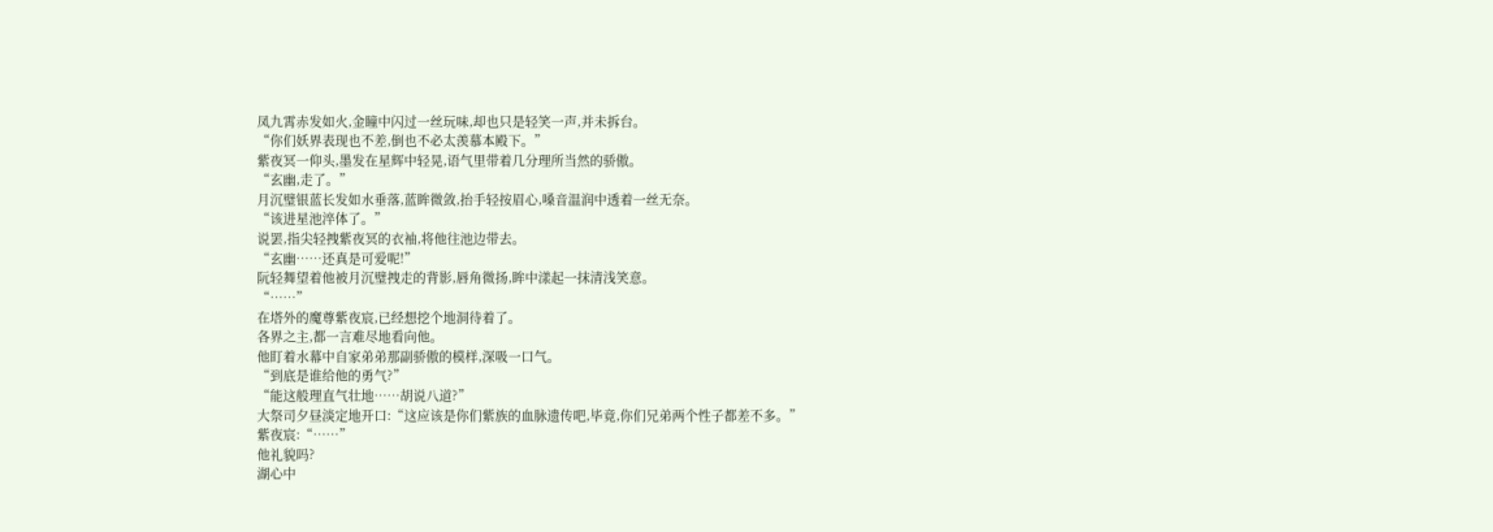凤九霄赤发如火,金瞳中闪过一丝玩味,却也只是轻笑一声,并未拆台。
“你们妖界表现也不差,倒也不必太羡慕本殿下。”
紫夜冥一仰头,墨发在星辉中轻晃,语气里带着几分理所当然的骄傲。
“玄幽,走了。”
月沉璧银蓝长发如水垂落,蓝眸微敛,抬手轻按眉心,嗓音温润中透着一丝无奈。
“该进星池淬体了。”
说罢,指尖轻拽紫夜冥的衣袖,将他往池边带去。
“玄幽……还真是可爱呢!”
阮轻舞望着他被月沉璧拽走的背影,唇角微扬,眸中漾起一抹清浅笑意。
“……”
在塔外的魔尊紫夜宸,已经想挖个地洞待着了。
各界之主,都一言难尽地看向他。
他盯着水幕中自家弟弟那副骄傲的模样,深吸一口气。
“到底是谁给他的勇气?”
“能这般理直气壮地……胡说八道?”
大祭司夕昼淡定地开口:“这应该是你们紫族的血脉遗传吧,毕竟,你们兄弟两个性子都差不多。”
紫夜宸:“……”
他礼貌吗?
湖心中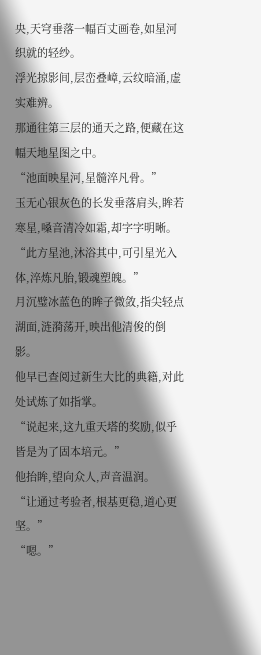央,天穹垂落一幅百丈画卷,如星河织就的轻纱。
浮光掠影间,层峦叠嶂,云纹暗涌,虚实难辨。
那通往第三层的通天之路,便藏在这幅天地星图之中。
“池面映星河,星髓淬凡骨。”
玉无心银灰色的长发垂落肩头,眸若寒星,嗓音清冷如霜,却字字明晰。
“此方星池,沐浴其中,可引星光入体,淬炼凡胎,锻魂塑魄。”
月沉璧冰蓝色的眸子微敛,指尖轻点湖面,涟漪荡开,映出他清俊的倒影。
他早已查阅过新生大比的典籍,对此处试炼了如指掌。
“说起来,这九重天塔的奖励,似乎皆是为了固本培元。”
他抬眸,望向众人,声音温润。
“让通过考验者,根基更稳,道心更坚。”
“嗯。”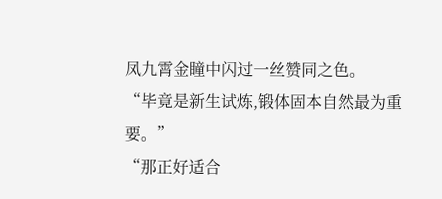凤九霄金瞳中闪过一丝赞同之色。
“毕竟是新生试炼,锻体固本自然最为重要。”
“那正好适合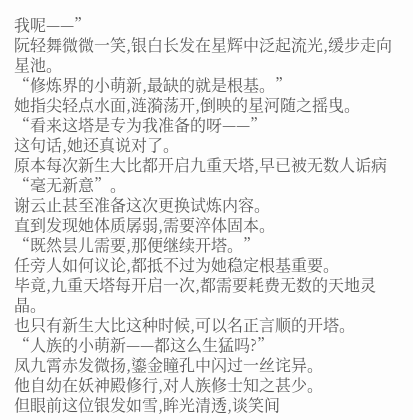我呢——”
阮轻舞微微一笑,银白长发在星辉中泛起流光,缓步走向星池。
“修炼界的小萌新,最缺的就是根基。”
她指尖轻点水面,涟漪荡开,倒映的星河随之摇曳。
“看来这塔是专为我准备的呀——”
这句话,她还真说对了。
原本每次新生大比都开启九重天塔,早已被无数人诟病“毫无新意”。
谢云止甚至准备这次更换试炼内容。
直到发现她体质孱弱,需要淬体固本。
“既然昙儿需要,那便继续开塔。”
任旁人如何议论,都抵不过为她稳定根基重要。
毕竟,九重天塔每开启一次,都需要耗费无数的天地灵晶。
也只有新生大比这种时候,可以名正言顺的开塔。
“人族的小萌新——都这么生猛吗?”
凤九霄赤发微扬,鎏金瞳孔中闪过一丝诧异。
他自幼在妖神殿修行,对人族修士知之甚少。
但眼前这位银发如雪,眸光清透,谈笑间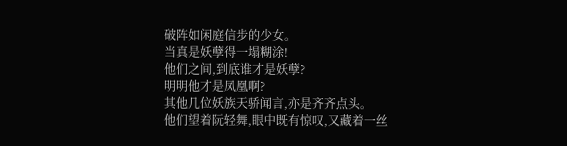破阵如闲庭信步的少女。
当真是妖孽得一塌糊涂!
他们之间,到底谁才是妖孽?
明明他才是凤凰啊?
其他几位妖族天骄闻言,亦是齐齐点头。
他们望着阮轻舞,眼中既有惊叹,又藏着一丝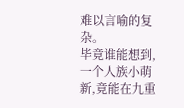难以言喻的复杂。
毕竟谁能想到,一个人族小萌新,竟能在九重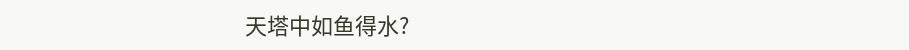天塔中如鱼得水?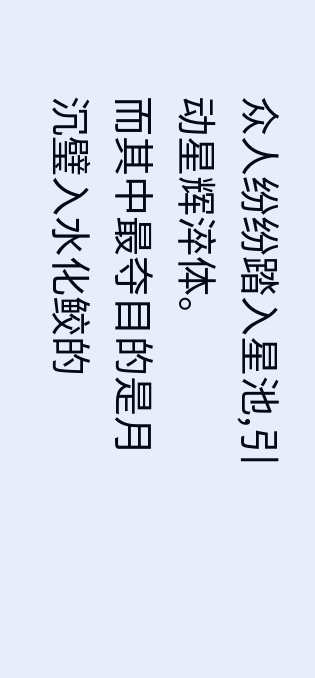众人纷纷踏入星池,引动星辉淬体。
而其中最夺目的是月沉璧入水化鲛的